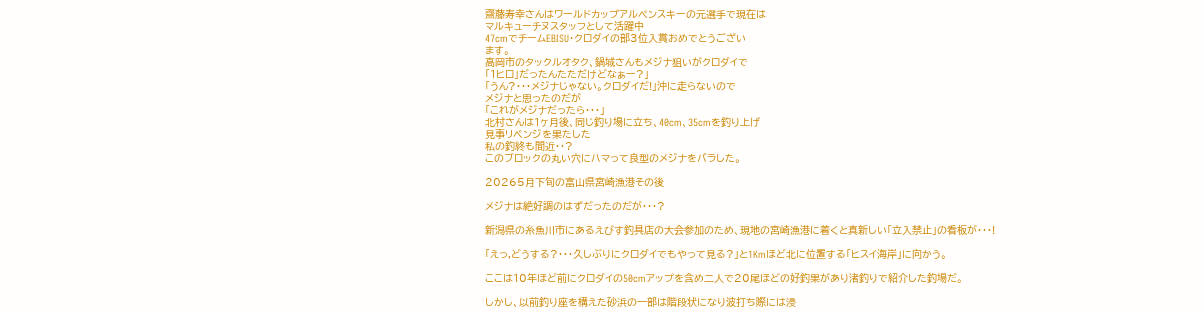齋藤寿幸さんはワールドカップアルペンスキーの元選手で現在は
マルキューチヌスタッフとして活躍中
47cmでチームEBISU・クロダイの部3位入賞おめでとうござい
ます。
高岡市のタックルオタク、鍋城さんもメジナ狙いがクロダイで
「1ヒロ」だったんたただけどなぁー?」
「うん?・・・メジナじゃない。クロダイだ!」沖に走らないので
メジナと思ったのだが
「これがメジナだったら・・・」
北村さんは1ヶ月後、同じ釣り場に立ち、40cm、35cmを釣り上げ
見事リベンジを果たした
私の釣終も間近・・?
このブロックの丸い穴にハマって良型のメジナをバラした。

20265月下旬の富山県宮崎漁港その後

メジナは絶好調のはずだったのだが・・・?

新潟県の糸魚川市にあるえびす釣具店の大会参加のため、現地の宮崎漁港に着くと真新しい「立入禁止」の看板が・・・!

「えっ,どうする?・・・久しぶりにクロダイでもやって見る?」と1Kmほど北に位置する「ヒスイ海岸」に向かう。

ここは10年ほど前にクロダイの50cmアップを含め二人で20尾ほどの好釣果があり渚釣りで紹介した釣場だ。

しかし、以前釣り座を構えた砂浜の一部は階段状になり波打ち際には浸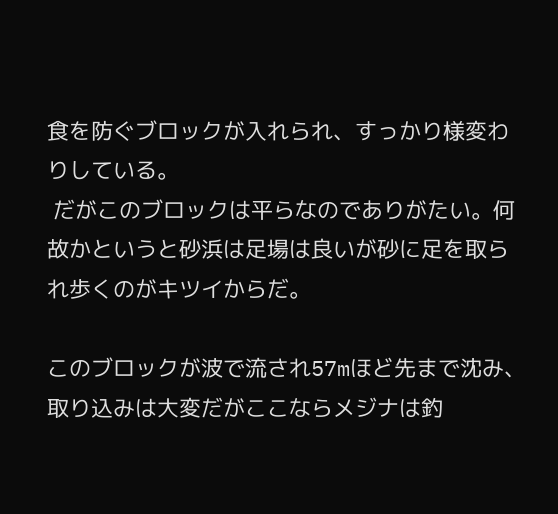食を防ぐブロックが入れられ、すっかり様変わりしている。
 だがこのブロックは平らなのでありがたい。何故かというと砂浜は足場は良いが砂に足を取られ歩くのがキツイからだ。

このブロックが波で流され57mほど先まで沈み、取り込みは大変だがここならメジナは釣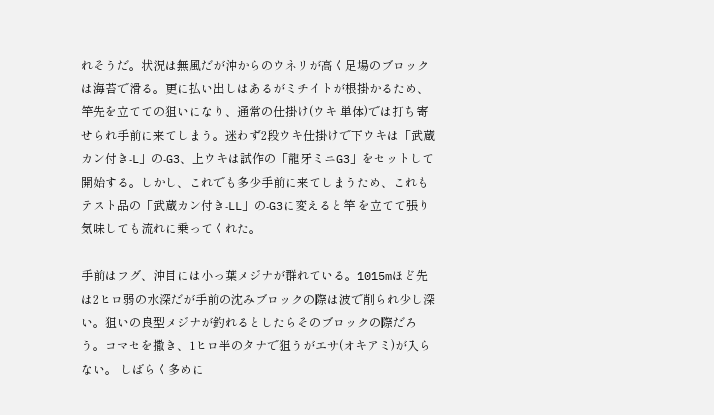れそうだ。状況は無風だが沖からのウネリが高く足場のブロックは海苔で滑る。更に払い出しはあるがミチイトが根掛かるため、竿先を立てての狙いになり、通常の仕掛け(ウキ 単体)では打ち寄せられ手前に来てしまう。迷わず2段ウキ仕掛けで下ウキは「武蔵カン付き-L」の-G3、上ウキは試作の「龍牙ミニG3」をセットして開始する。しかし、これでも多少手前に来てしまうため、これもテスト品の「武蔵カン付き-LL」の-G3に変えると竿 を立てて張り気味しても流れに乗ってくれた。

手前はフグ、沖目には小っ葉メジナが群れている。1015mほど先は2ヒロ弱の水深だが手前の沈みブロックの際は波で削られ少し深い。狙いの良型メジナが釣れるとしたらそのブロックの際だろう。コマセを撒き、1ヒロ半のタナで狙うがエサ(オキアミ)が入らない。 しばらく多めに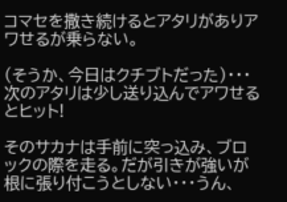コマセを撒き続けるとアタリがありアワせるが乗らない。

(そうか、今日はクチブトだった)・・・次のアタリは少し送り込んでアワせるとヒット!

そのサカナは手前に突っ込み、ブロックの際を走る。だが引きが強いが根に張り付こうとしない・・・うん、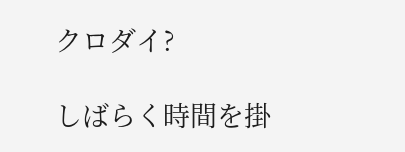クロダイ?

しばらく時間を掛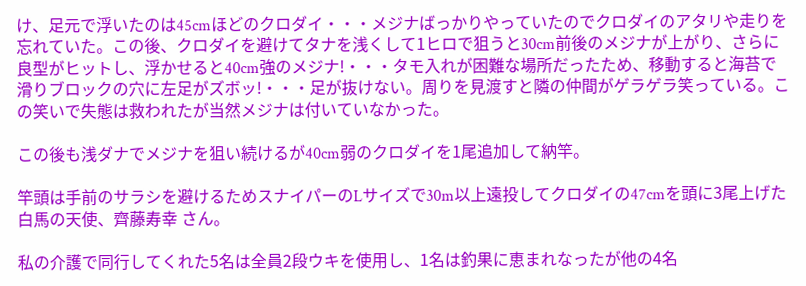け、足元で浮いたのは45cmほどのクロダイ・・・メジナばっかりやっていたのでクロダイのアタリや走りを忘れていた。この後、クロダイを避けてタナを浅くして1ヒロで狙うと30cm前後のメジナが上がり、さらに良型がヒットし、浮かせると40cm強のメジナ!・・・タモ入れが困難な場所だったため、移動すると海苔で滑りブロックの穴に左足がズボッ!・・・足が抜けない。周りを見渡すと隣の仲間がゲラゲラ笑っている。この笑いで失態は救われたが当然メジナは付いていなかった。

この後も浅ダナでメジナを狙い続けるが40cm弱のクロダイを1尾追加して納竿。

竿頭は手前のサラシを避けるためスナイパーのLサイズで30m以上遠投してクロダイの47cmを頭に3尾上げた白馬の天使、齊藤寿幸 さん。

私の介護で同行してくれた5名は全員2段ウキを使用し、1名は釣果に恵まれなったが他の4名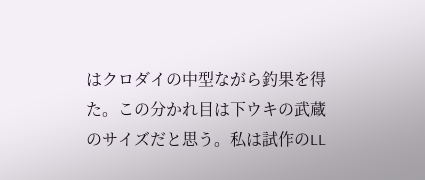はクロダイの中型ながら釣果を得た。この分かれ目は下ウキの武蔵のサイズだと思う。私は試作のLL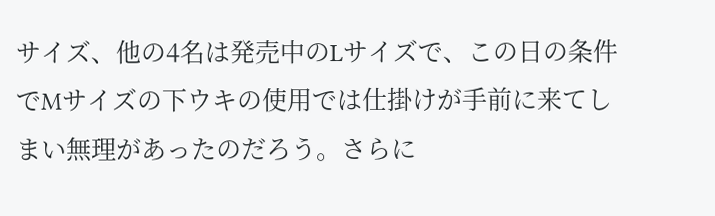サイズ、他の4名は発売中のLサイズで、この日の条件でMサイズの下ウキの使用では仕掛けが手前に来てしまい無理があったのだろう。さらに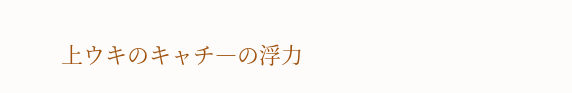上ウキのキャチ―の浮力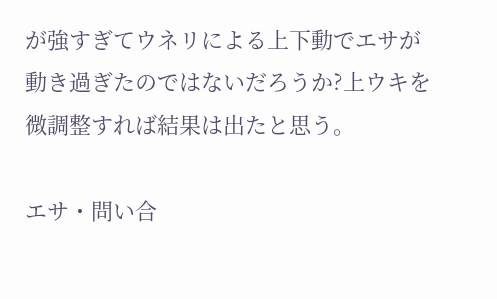が強すぎてウネリによる上下動でエサが動き過ぎたのではないだろうか?上ウキを微調整すれば結果は出たと思う。

エサ・問い合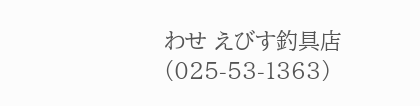わせ えびす釣具店(025-53-1363)